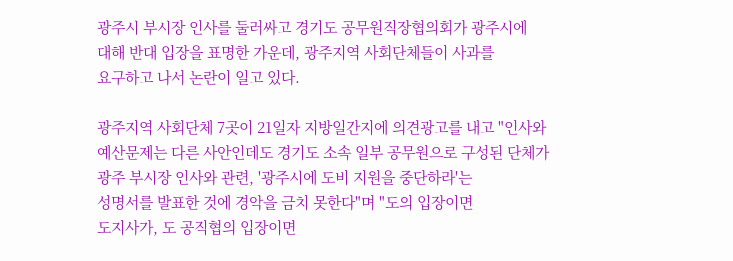광주시 부시장 인사를 둘러싸고 경기도 공무원직장협의회가 광주시에
대해 반대 입장을 표명한 가운데, 광주지역 사회단체들이 사과를
요구하고 나서 논란이 일고 있다.

광주지역 사회단체 7곳이 21일자 지방일간지에 의견광고를 내고 "인사와
예산문제는 다른 사안인데도 경기도 소속 일부 공무원으로 구성된 단체가
광주 부시장 인사와 관련, '광주시에 도비 지원을 중단하라'는
성명서를 발표한 것에 경악을 금치 못한다"며 "도의 입장이면
도지사가, 도 공직협의 입장이면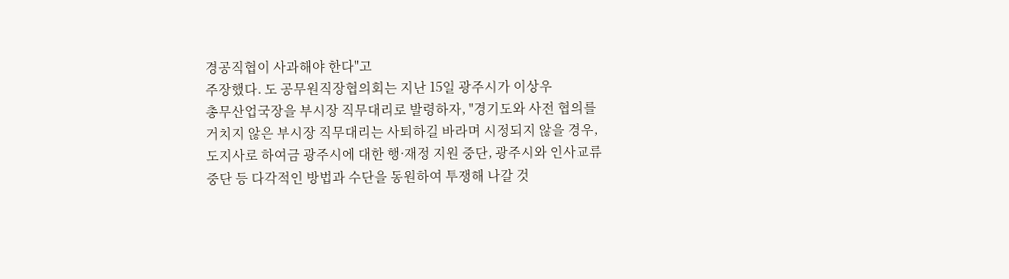경공직협이 사과해야 한다"고
주장했다. 도 공무원직장협의회는 지난 15일 광주시가 이상우
총무산업국장을 부시장 직무대리로 발령하자, "경기도와 사전 협의를
거치지 않은 부시장 직무대리는 사퇴하길 바라며 시정되지 않을 경우,
도지사로 하여금 광주시에 대한 행·재정 지원 중단, 광주시와 인사교류
중단 등 다각적인 방법과 수단을 동원하여 투쟁해 나갈 것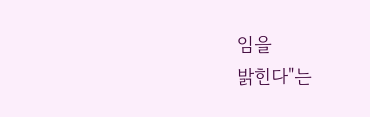임을
밝힌다"는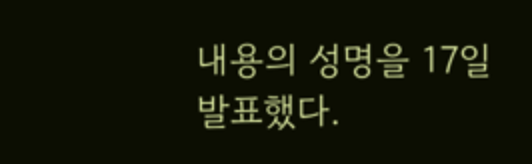내용의 성명을 17일 발표했다.